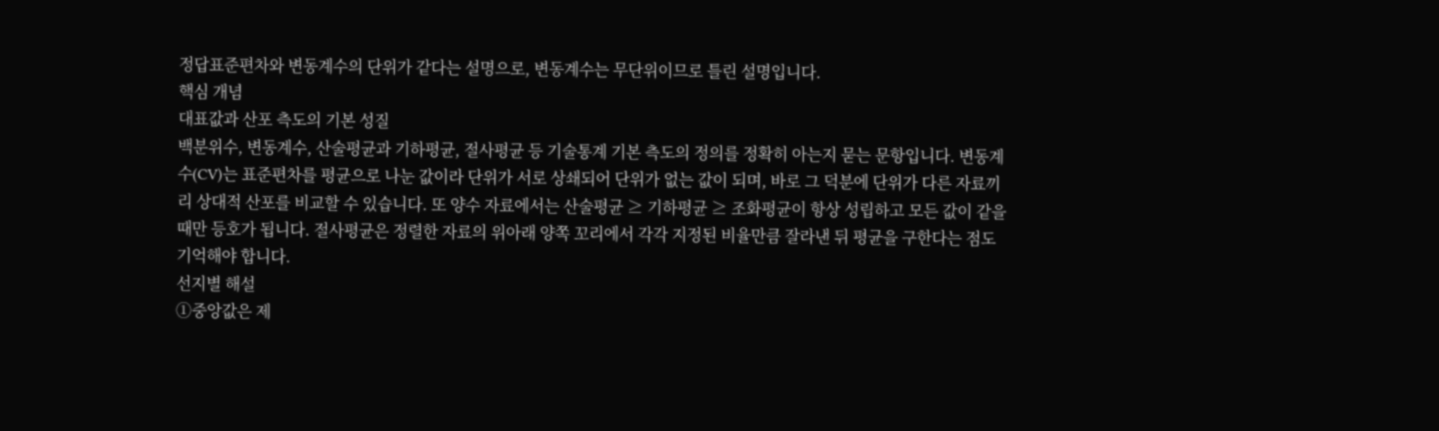정답표준편차와 변동계수의 단위가 같다는 설명으로, 변동계수는 무단위이므로 틀린 설명입니다.
핵심 개념
대표값과 산포 측도의 기본 성질
백분위수, 변동계수, 산술평균과 기하평균, 절사평균 등 기술통계 기본 측도의 정의를 정확히 아는지 묻는 문항입니다. 변동계수(CV)는 표준편차를 평균으로 나눈 값이라 단위가 서로 상쇄되어 단위가 없는 값이 되며, 바로 그 덕분에 단위가 다른 자료끼리 상대적 산포를 비교할 수 있습니다. 또 양수 자료에서는 산술평균 ≥ 기하평균 ≥ 조화평균이 항상 성립하고 모든 값이 같을 때만 등호가 됩니다. 절사평균은 정렬한 자료의 위아래 양쪽 꼬리에서 각각 지정된 비율만큼 잘라낸 뒤 평균을 구한다는 점도 기억해야 합니다.
선지별 해설
①중앙값은 제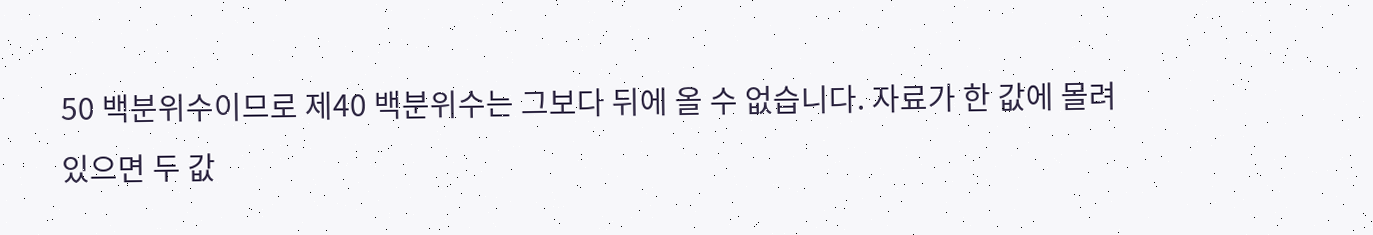50 백분위수이므로 제40 백분위수는 그보다 뒤에 올 수 없습니다. 자료가 한 값에 몰려 있으면 두 값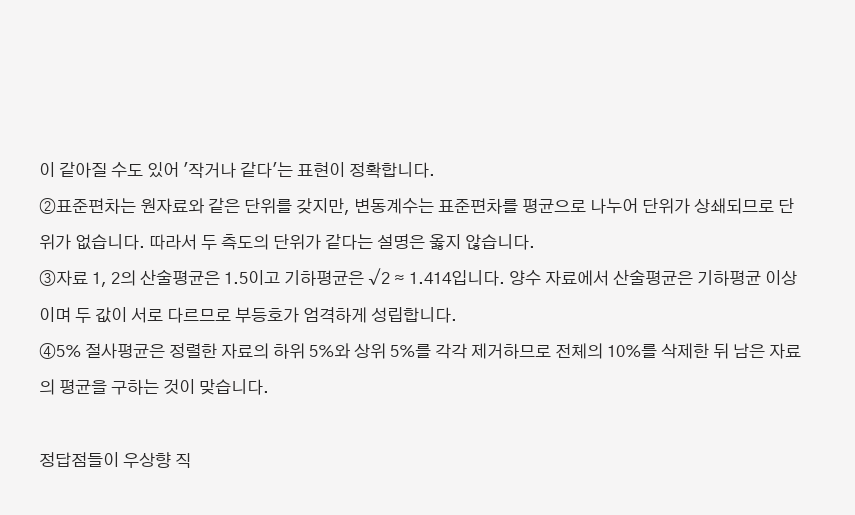이 같아질 수도 있어 '작거나 같다'는 표현이 정확합니다.
②표준편차는 원자료와 같은 단위를 갖지만, 변동계수는 표준편차를 평균으로 나누어 단위가 상쇄되므로 단위가 없습니다. 따라서 두 측도의 단위가 같다는 설명은 옳지 않습니다.
③자료 1, 2의 산술평균은 1.5이고 기하평균은 √2 ≈ 1.414입니다. 양수 자료에서 산술평균은 기하평균 이상이며 두 값이 서로 다르므로 부등호가 엄격하게 성립합니다.
④5% 절사평균은 정렬한 자료의 하위 5%와 상위 5%를 각각 제거하므로 전체의 10%를 삭제한 뒤 남은 자료의 평균을 구하는 것이 맞습니다.

정답점들이 우상향 직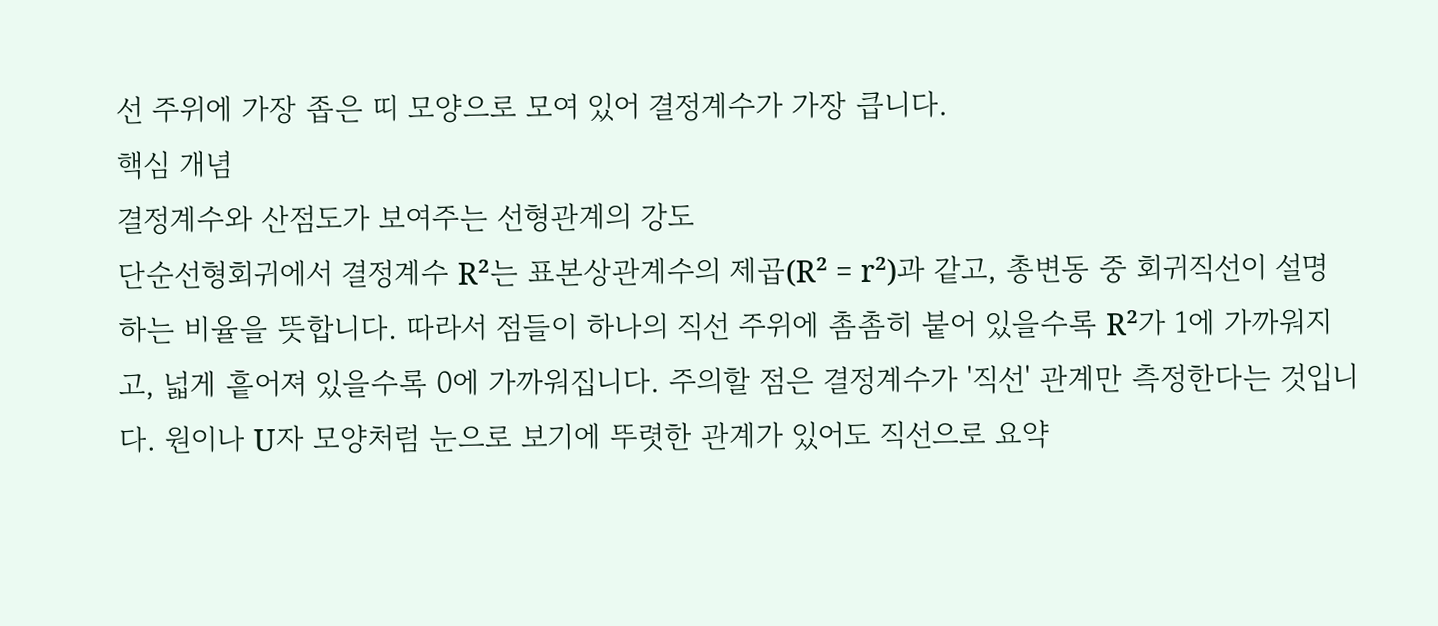선 주위에 가장 좁은 띠 모양으로 모여 있어 결정계수가 가장 큽니다.
핵심 개념
결정계수와 산점도가 보여주는 선형관계의 강도
단순선형회귀에서 결정계수 R²는 표본상관계수의 제곱(R² = r²)과 같고, 총변동 중 회귀직선이 설명하는 비율을 뜻합니다. 따라서 점들이 하나의 직선 주위에 촘촘히 붙어 있을수록 R²가 1에 가까워지고, 넓게 흩어져 있을수록 0에 가까워집니다. 주의할 점은 결정계수가 '직선' 관계만 측정한다는 것입니다. 원이나 U자 모양처럼 눈으로 보기에 뚜렷한 관계가 있어도 직선으로 요약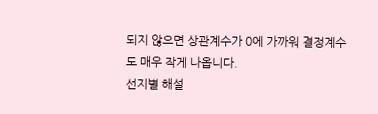되지 않으면 상관계수가 0에 가까워 결정계수도 매우 작게 나옵니다.
선지별 해설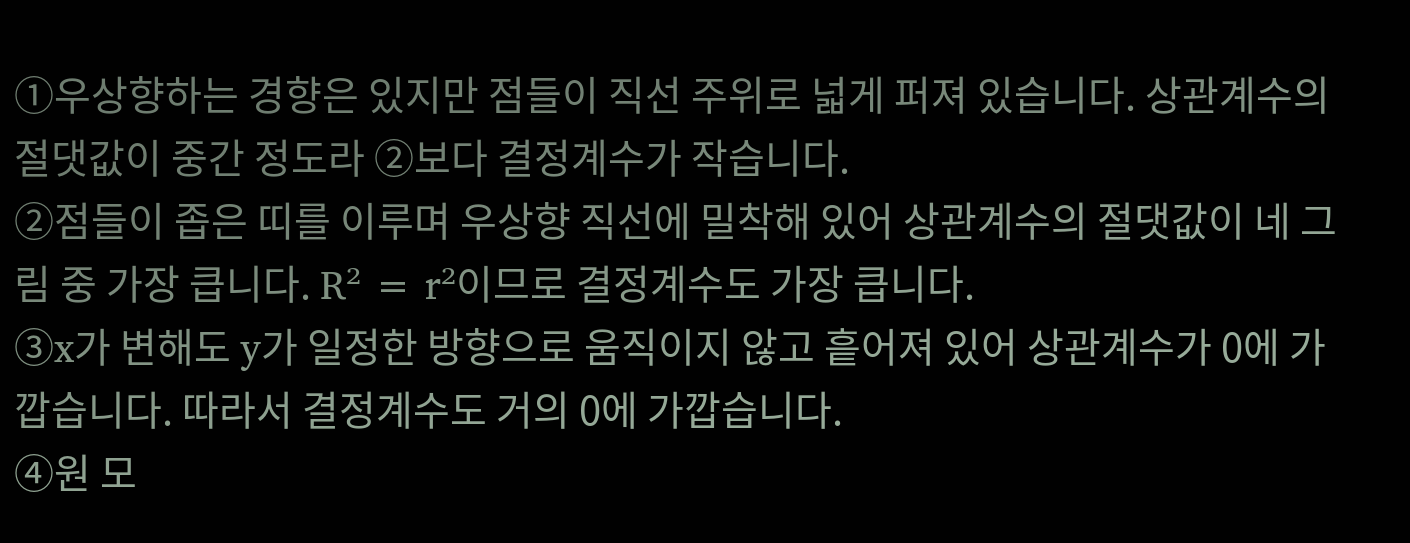①우상향하는 경향은 있지만 점들이 직선 주위로 넓게 퍼져 있습니다. 상관계수의 절댓값이 중간 정도라 ②보다 결정계수가 작습니다.
②점들이 좁은 띠를 이루며 우상향 직선에 밀착해 있어 상관계수의 절댓값이 네 그림 중 가장 큽니다. R² = r²이므로 결정계수도 가장 큽니다.
③x가 변해도 y가 일정한 방향으로 움직이지 않고 흩어져 있어 상관계수가 0에 가깝습니다. 따라서 결정계수도 거의 0에 가깝습니다.
④원 모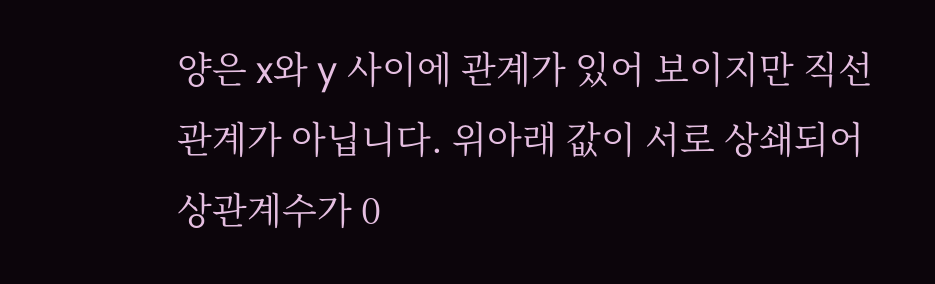양은 x와 y 사이에 관계가 있어 보이지만 직선 관계가 아닙니다. 위아래 값이 서로 상쇄되어 상관계수가 0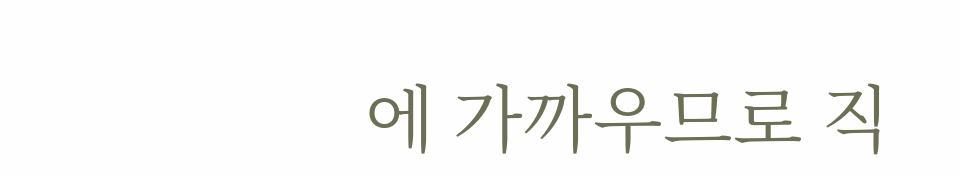에 가까우므로 직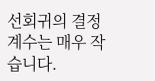선회귀의 결정계수는 매우 작습니다.